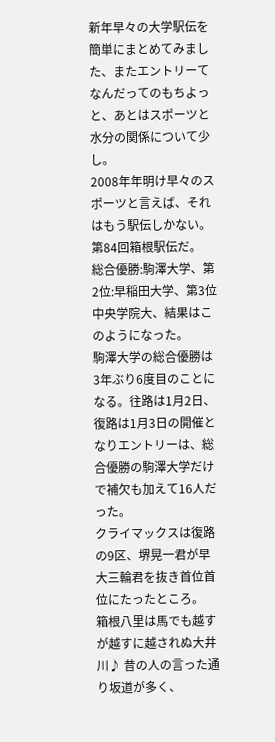新年早々の大学駅伝を簡単にまとめてみました、またエントリーてなんだってのもちよっと、あとはスポーツと水分の関係について少し。
2008年年明け早々のスポーツと言えば、それはもう駅伝しかない。第84回箱根駅伝だ。
総合優勝:駒澤大学、第2位:早稲田大学、第3位中央学院大、結果はこのようになった。
駒澤大学の総合優勝は3年ぶり6度目のことになる。往路は1月2日、復路は1月3日の開催となりエントリーは、総合優勝の駒澤大学だけで補欠も加えて16人だった。
クライマックスは復路の9区、堺晃一君が早大三輪君を抜き首位首位にたったところ。
箱根八里は馬でも越すが越すに越されぬ大井川♪ 昔の人の言った通り坂道が多く、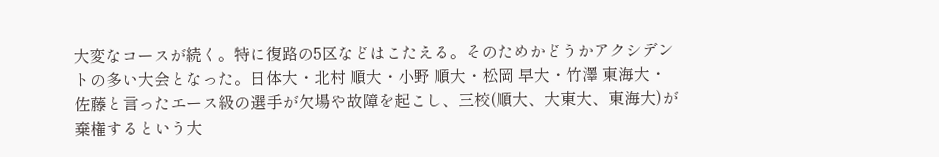大変なコースが続く。特に復路の5区などはこたえる。そのためかどうかアクシデントの多い大会となった。日体大・北村 順大・小野 順大・松岡 早大・竹澤 東海大・佐藤と言ったエース級の選手が欠場や故障を起こし、三校(順大、大東大、東海大)が棄権するという大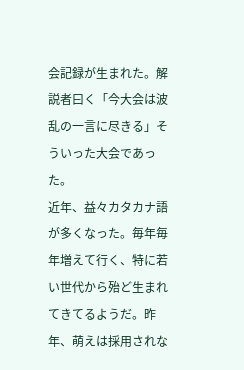会記録が生まれた。解説者曰く「今大会は波乱の一言に尽きる」そういった大会であった。
近年、益々カタカナ語が多くなった。毎年毎年増えて行く、特に若い世代から殆ど生まれてきてるようだ。昨年、萌えは採用されな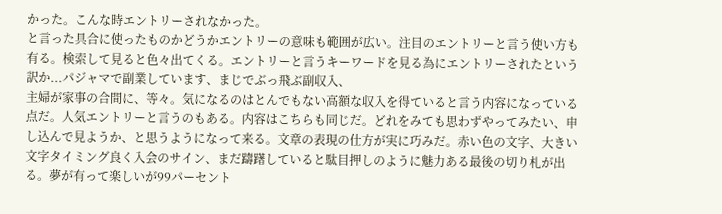かった。こんな時エントリーされなかった。
と言った具合に使ったものかどうかエントリーの意味も範囲が広い。注目のエントリーと言う使い方も有る。検索して見ると色々出てくる。エントリーと言うキーワードを見る為にエントリーされたという訳か...パジャマで副業しています、まじでぶっ飛ぶ副収入、
主婦が家事の合間に、等々。気になるのはとんでもない高額な収入を得ていると言う内容になっている点だ。人気エントリーと言うのもある。内容はこちらも同じだ。どれをみても思わずやってみたい、申し込んで見ようか、と思うようになって来る。文章の表現の仕方が実に巧みだ。赤い色の文字、大きい文字タイミング良く入会のサイン、まだ躊躇していると駄目押しのように魅力ある最後の切り札が出る。夢が有って楽しいが99パーセント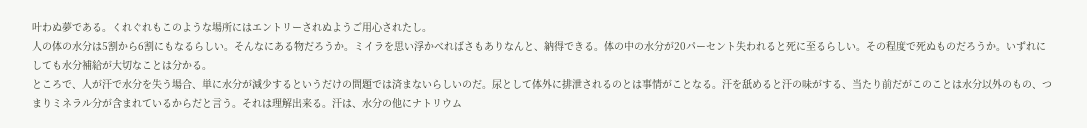叶わぬ夢である。くれぐれもこのような場所にはエントリーされぬようご用心されたし。
人の体の水分は5割から6割にもなるらしい。そんなにある物だろうか。ミイラを思い浮かべればさもありなんと、納得できる。体の中の水分が20パーセント失われると死に至るらしい。その程度で死ぬものだろうか。いずれにしても水分補給が大切なことは分かる。
ところで、人が汗で水分を失う場合、単に水分が減少するというだけの問題では済まないらしいのだ。尿として体外に排泄されるのとは事情がことなる。汗を舐めると汗の味がする、当たり前だがこのことは水分以外のもの、つまりミネラル分が含まれているからだと言う。それは理解出来る。汗は、水分の他にナトリウム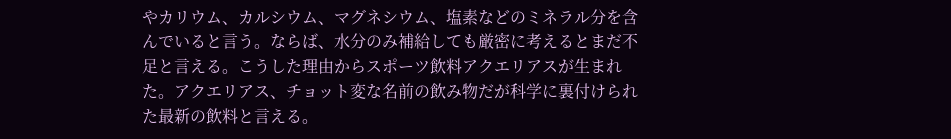やカリウム、カルシウム、マグネシウム、塩素などのミネラル分を含んでいると言う。ならば、水分のみ補給しても厳密に考えるとまだ不足と言える。こうした理由からスポーツ飲料アクエリアスが生まれた。アクエリアス、チョット変な名前の飲み物だが科学に裏付けられた最新の飲料と言える。